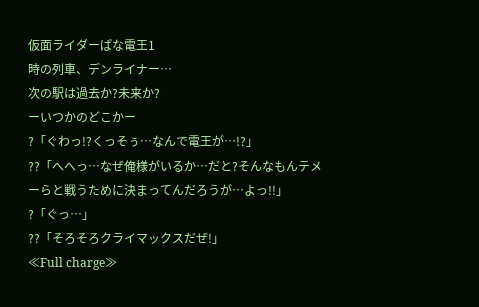仮面ライダーぱな電王1
時の列車、デンライナー…
次の駅は過去か?未来か?
ーいつかのどこかー
?「ぐわっ!?くっそぅ…なんで電王が…!?」
??「へへっ…なぜ俺様がいるか…だと?そんなもんテメーらと戦うために決まってんだろうが…よっ!!」
?「ぐっ…」
??「そろそろクライマックスだぜ!」
≪Full charge≫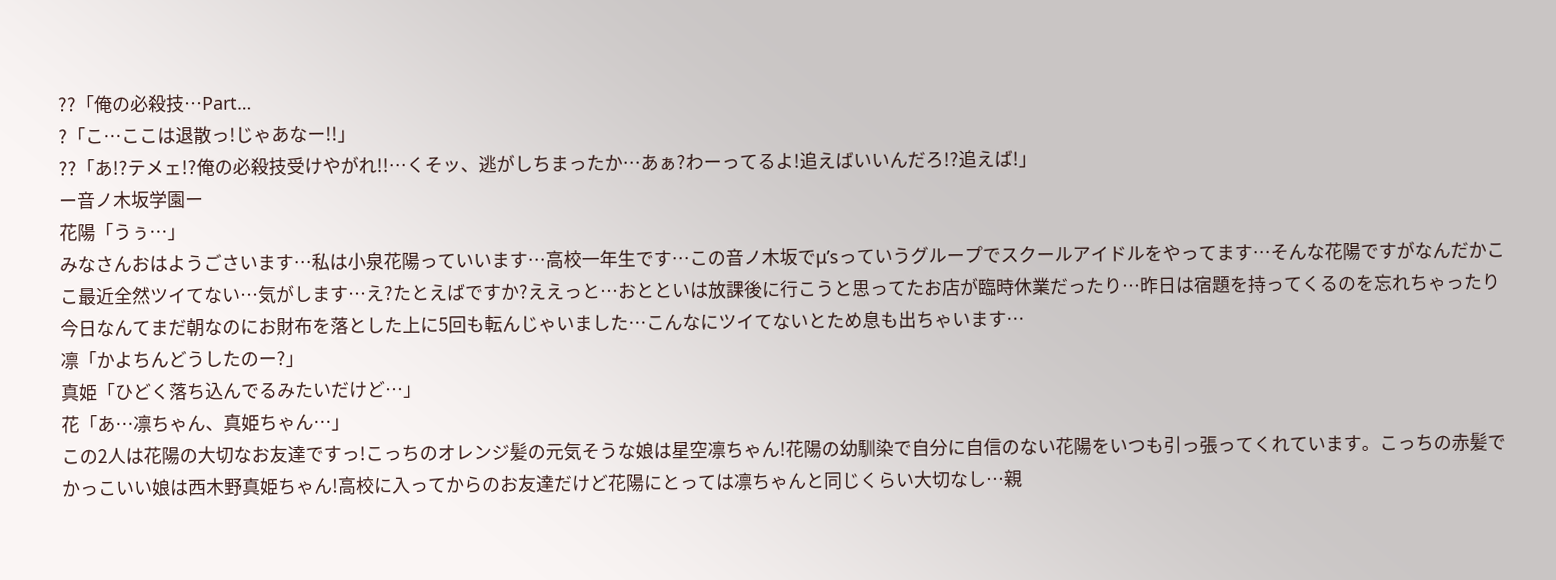??「俺の必殺技…Part…
?「こ…ここは退散っ!じゃあなー!!」
??「あ!?テメェ!?俺の必殺技受けやがれ!!…くそッ、逃がしちまったか…あぁ?わーってるよ!追えばいいんだろ!?追えば!」
ー音ノ木坂学園ー
花陽「うぅ…」
みなさんおはようごさいます…私は小泉花陽っていいます…高校一年生です…この音ノ木坂でμ’sっていうグループでスクールアイドルをやってます…そんな花陽ですがなんだかここ最近全然ツイてない…気がします…え?たとえばですか?ええっと…おとといは放課後に行こうと思ってたお店が臨時休業だったり…昨日は宿題を持ってくるのを忘れちゃったり今日なんてまだ朝なのにお財布を落とした上に5回も転んじゃいました…こんなにツイてないとため息も出ちゃいます…
凛「かよちんどうしたのー?」
真姫「ひどく落ち込んでるみたいだけど…」
花「あ…凛ちゃん、真姫ちゃん…」
この2人は花陽の大切なお友達ですっ!こっちのオレンジ髪の元気そうな娘は星空凛ちゃん!花陽の幼馴染で自分に自信のない花陽をいつも引っ張ってくれています。こっちの赤髪でかっこいい娘は西木野真姫ちゃん!高校に入ってからのお友達だけど花陽にとっては凛ちゃんと同じくらい大切なし…親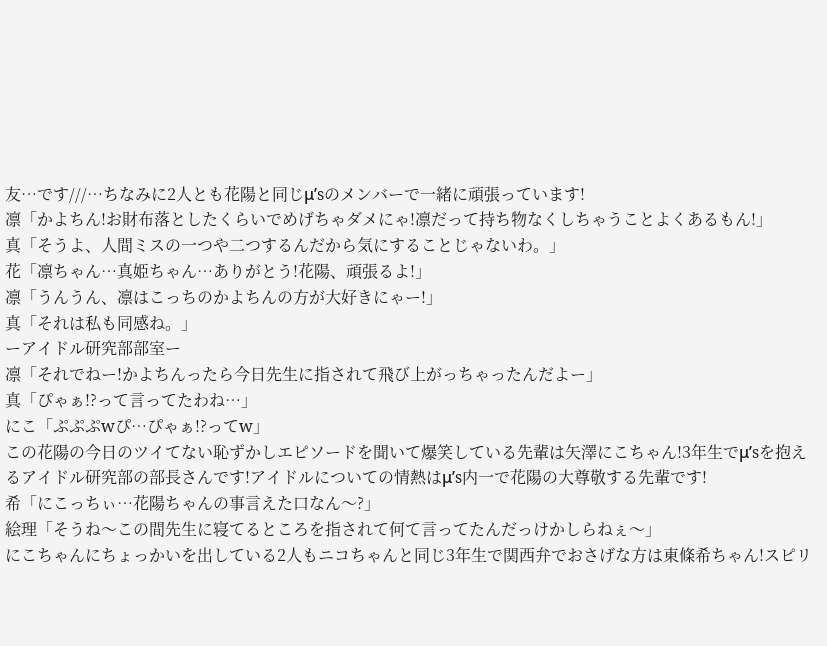友…です///…ちなみに2人とも花陽と同じμ’sのメンバーで一緒に頑張っています!
凛「かよちん!お財布落としたくらいでめげちゃダメにゃ!凛だって持ち物なくしちゃうことよくあるもん!」
真「そうよ、人間ミスの一つや二つするんだから気にすることじゃないわ。」
花「凛ちゃん…真姫ちゃん…ありがとう!花陽、頑張るよ!」
凛「うんうん、凛はこっちのかよちんの方が大好きにゃー!」
真「それは私も同感ね。」
ーアイドル研究部部室ー
凛「それでねー!かよちんったら今日先生に指されて飛び上がっちゃったんだよー」
真「ぴゃぁ!?って言ってたわね…」
にこ「ぷぷぷwぴ…ぴゃぁ!?ってw」
この花陽の今日のツイてない恥ずかしエピソードを聞いて爆笑している先輩は矢澤にこちゃん!3年生でμ’sを抱えるアイドル研究部の部長さんです!アイドルについての情熱はμ’s内一で花陽の大尊敬する先輩です!
希「にこっちぃ…花陽ちゃんの事言えた口なん〜?」
絵理「そうね〜この間先生に寝てるところを指されて何て言ってたんだっけかしらねぇ〜」
にこちゃんにちょっかいを出している2人もニコちゃんと同じ3年生で関西弁でおさげな方は東條希ちゃん!スピリ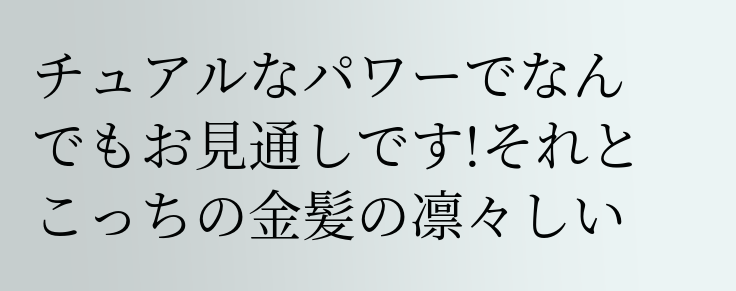チュアルなパワーでなんでもお見通しです!それとこっちの金髪の凛々しい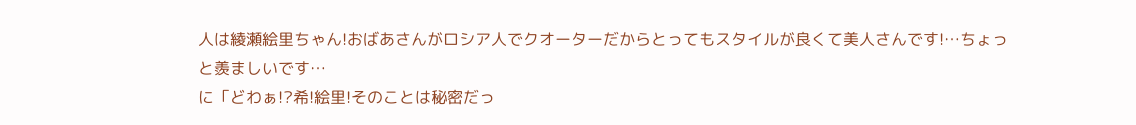人は綾瀬絵里ちゃん!おばあさんがロシア人でクオーターだからとってもスタイルが良くて美人さんです!…ちょっと羨ましいです…
に「どわぁ!?希!絵里!そのことは秘密だっ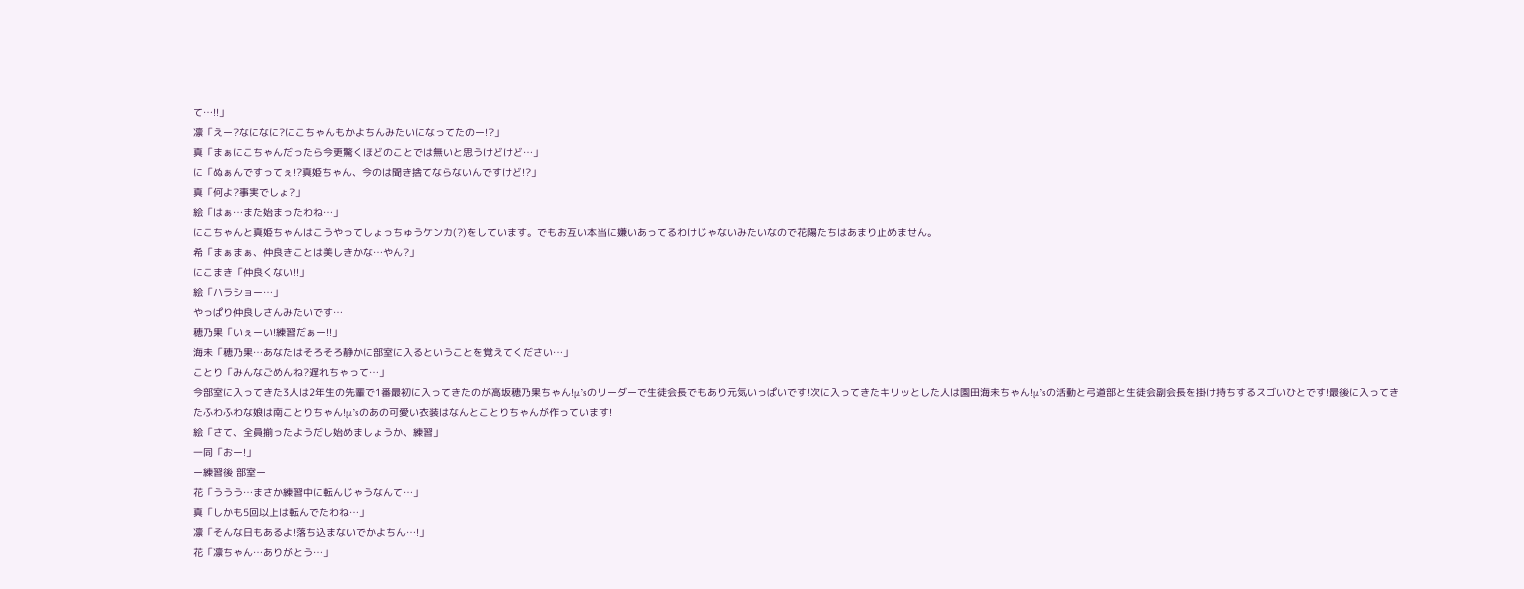て…!!」
凛「えー?なになに?にこちゃんもかよちんみたいになってたのー!?」
真「まぁにこちゃんだったら今更驚くほどのことでは無いと思うけどけど…」
に「ぬぁんですってぇ!?真姫ちゃん、今のは聞き捨てならないんですけど!?」
真「何よ?事実でしょ?」
絵「はぁ…また始まったわね…」
にこちゃんと真姫ちゃんはこうやってしょっちゅうケンカ(?)をしています。でもお互い本当に嫌いあってるわけじゃないみたいなので花陽たちはあまり止めません。
希「まぁまぁ、仲良きことは美しきかな…やん?」
にこまき「仲良くない!!」
絵「ハラショー…」
やっぱり仲良しさんみたいです…
穂乃果「いぇーい!練習だぁー!!」
海未「穂乃果…あなたはそろそろ静かに部室に入るということを覚えてください…」
ことり「みんなごめんね?遅れちゃって…」
今部室に入ってきた3人は2年生の先輩で1番最初に入ってきたのが高坂穂乃果ちゃん!μ’sのリーダーで生徒会長でもあり元気いっぱいです!次に入ってきたキリッとした人は園田海未ちゃん!μ’sの活動と弓道部と生徒会副会長を掛け持ちするスゴいひとです!最後に入ってきたふわふわな娘は南ことりちゃん!μ’sのあの可愛い衣装はなんとことりちゃんが作っています!
絵「さて、全員揃ったようだし始めましょうか、練習」
一同「おー!」
ー練習後 部室ー
花「ううう…まさか練習中に転んじゃうなんて…」
真「しかも5回以上は転んでたわね…」
凛「そんな日もあるよ!落ち込まないでかよちん…!」
花「凛ちゃん…ありがとう…」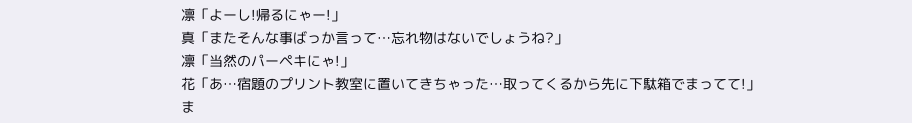凛「よーし!帰るにゃー!」
真「またそんな事ばっか言って…忘れ物はないでしょうね?」
凛「当然のパーペキにゃ!」
花「あ…宿題のプリント教室に置いてきちゃった…取ってくるから先に下駄箱でまってて!」
ま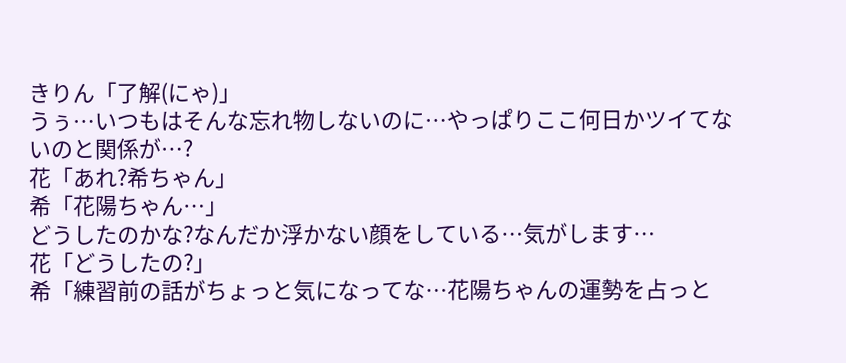きりん「了解(にゃ)」
うぅ…いつもはそんな忘れ物しないのに…やっぱりここ何日かツイてないのと関係が…?
花「あれ?希ちゃん」
希「花陽ちゃん…」
どうしたのかな?なんだか浮かない顔をしている…気がします…
花「どうしたの?」
希「練習前の話がちょっと気になってな…花陽ちゃんの運勢を占っと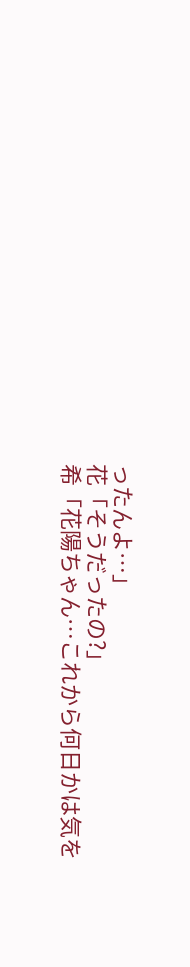ったんよ…」
花「そうだったの?」
希「花陽ちゃん…これから何日かは気を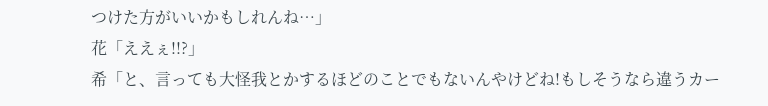つけた方がいいかもしれんね…」
花「ええぇ!!?」
希「と、言っても大怪我とかするほどのことでもないんやけどね!もしそうなら違うカー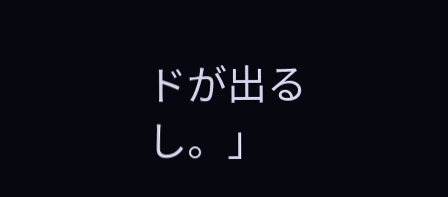ドが出るし。」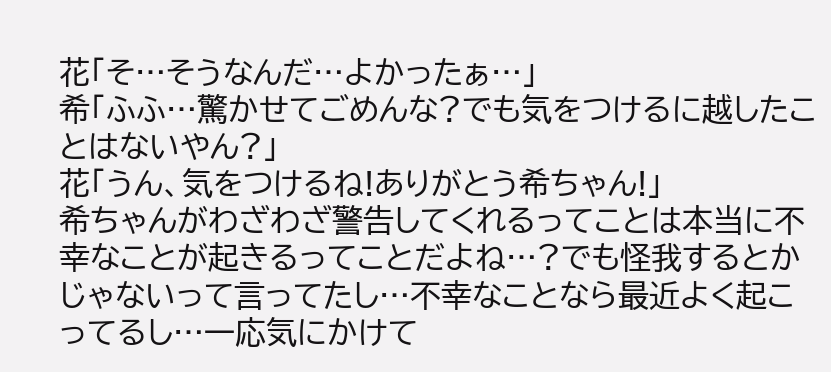花「そ…そうなんだ…よかったぁ…」
希「ふふ…驚かせてごめんな?でも気をつけるに越したことはないやん?」
花「うん、気をつけるね!ありがとう希ちゃん!」
希ちゃんがわざわざ警告してくれるってことは本当に不幸なことが起きるってことだよね…?でも怪我するとかじゃないって言ってたし…不幸なことなら最近よく起こってるし…一応気にかけて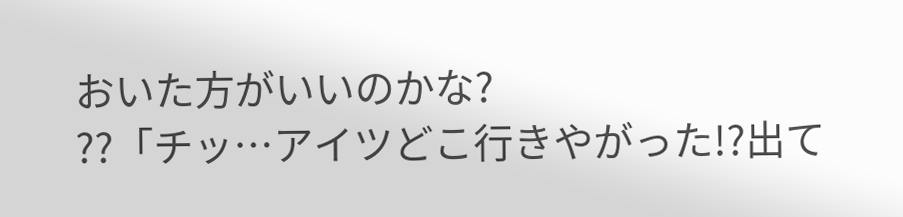おいた方がいいのかな?
??「チッ…アイツどこ行きやがった!?出て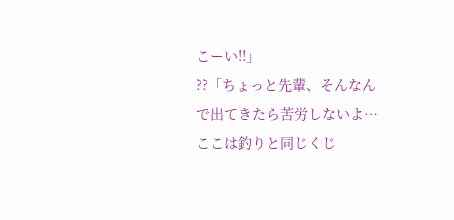こーい!!」
??「ちょっと先輩、そんなんで出てきたら苦労しないよ…ここは釣りと同じくじ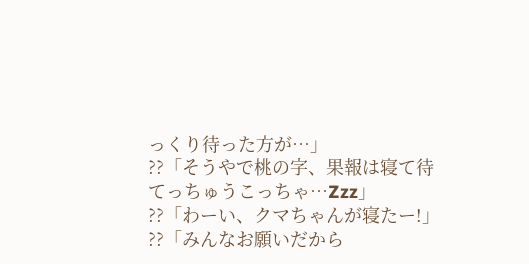っくり待った方が…」
??「そうやで桃の字、果報は寝て待てっちゅうこっちゃ…Zzz」
??「わーい、クマちゃんが寝たー!」
??「みんなお願いだから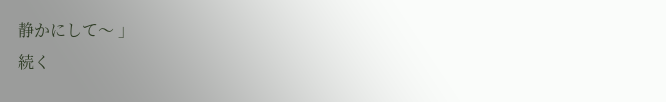静かにして〜 」
続く